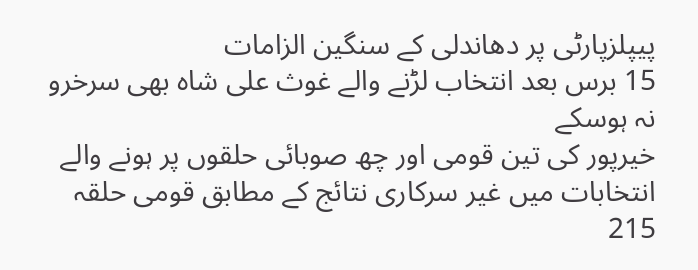پیپلزپارٹی پر دھاندلی کے سنگین الزامات
15 برس بعد انتخاب لڑنے والے غوث علی شاہ بھی سرخرو نہ ہوسکے
خیرپور کی تین قومی اور چھ صوبائی حلقوں پر ہونے والے انتخابات میں غیر سرکاری نتائج کے مطابق قومی حلقہ 215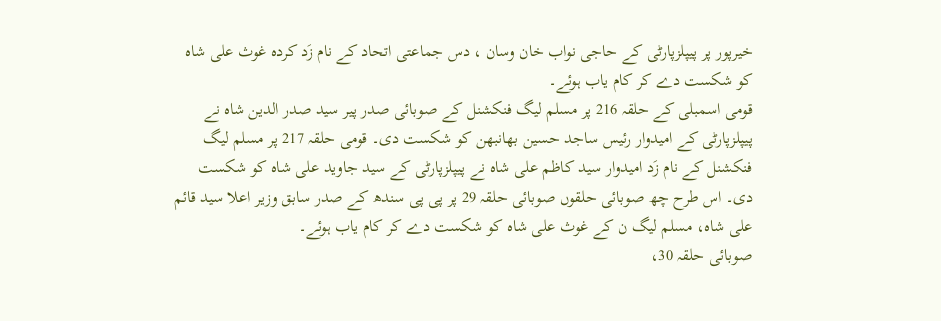خیرپور پر پیپلزپارٹی کے حاجی نواب خان وسان ، دس جماعتی اتحاد کے نام زَد کردہ غوث علی شاہ کو شکست دے کر کام یاب ہوئے۔
قومی اسمبلی کے حلقہ 216 پر مسلم لیگ فنکشنل کے صوبائی صدر پیر سید صدر الدین شاہ نے پیپلزپارٹی کے امیدوار رئیس ساجد حسین بھانبھن کو شکست دی۔ قومی حلقہ 217 پر مسلم لیگ فنکشنل کے نام زَد امیدوار سید کاظم علی شاہ نے پیپلزپارٹی کے سید جاوید علی شاہ کو شکست دی۔ اس طرح چھ صوبائی حلقوں صوبائی حلقہ 29 پر پی پی سندھ کے صدر سابق وزیر اعلا سید قائم علی شاہ، مسلم لیگ ن کے غوث علی شاہ کو شکست دے کر کام یاب ہوئے۔
صوبائی حلقہ 30،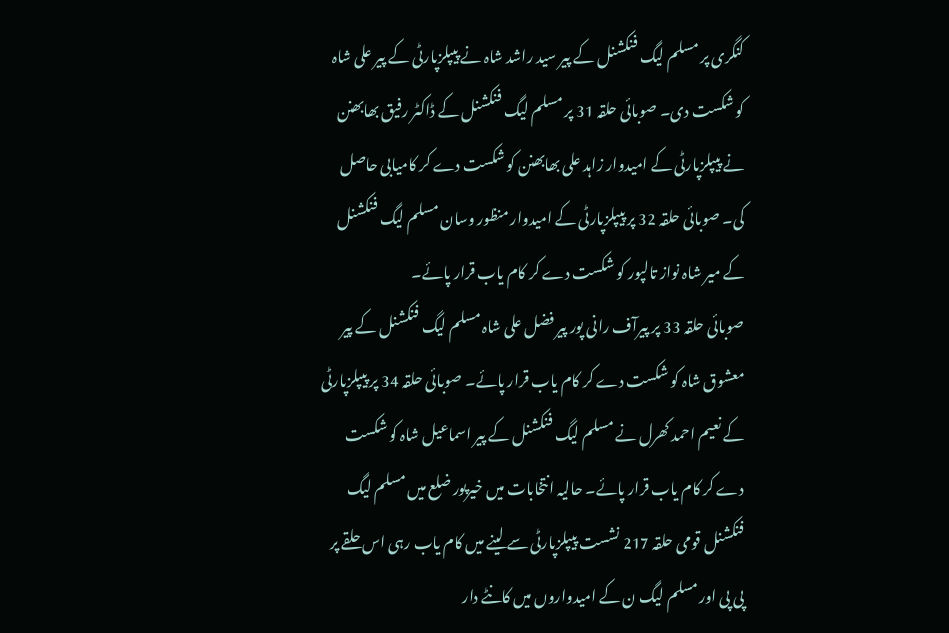کنگری پر مسلم لیگ فنکشنل کے پیر سید راشد شاہ نے پیپلزپارٹی کے پیر علی شاہ کو شکست دی۔ صوبائی حلقہ 31 پر مسلم لیگ فنکشنل کے ڈاکٹر رفیق بھابھنن نے پیپلزپارٹی کے امیدوار زاہد علی بھابھنن کو شکست دے کر کامیابی حاصل کی۔ صوبائی حلقہ 32 پر پیپلزپارٹی کے امیدوار منظور وسان مسلم لیگ فنکشنل کے میر شاہ نواز تالپور کو شکست دے کر کام یاب قرار پائے۔
صوبائی حلقہ 33 پر پیرآف رانی پور پیر فضل علی شاہ مسلم لیگ فنکشنل کے پیر معشوق شاہ کو شکست دے کر کام یاب قرار پائے۔ صوبائی حلقہ 34 پر پیپلزپارٹی کے نعیم احمد کھرل نے مسلم لیگ فنکشنل کے پیر اسماعیل شاہ کو شکست دے کر کام یاب قرار پائے۔ حالیہ انتخابات میں خیرپور ضلع میں مسلم لیگ فنکشنل قومی حلقہ 217 نشست پیپلزپارٹی سے لینے میں کام یاب رہی اس حلقے پر پی پی اور مسلم لیگ ن کے امیدواروں میں کانٹے دار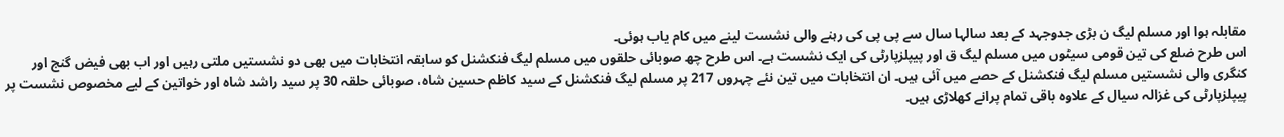مقابلہ ہوا اور مسلم لیگ ن بڑی جدوجہد کے بعد سالہا سال سے پی پی کی رہنے والی نشست لینے میں کام یاب ہوئی۔
اس طرح ضلع کی تین قومی سیٹوں میں مسلم لیگ ق اور پیپلزپارٹی کی ایک نشست ہے۔ اس طرح چھ صوبائی حلقوں میں مسلم لیگ فنکشنل کو سابقہ انتخابات میں بھی دو نشستیں ملتی رہیں اور اب بھی فیض گنج اور کنگری والی نشستیں مسلم لیگ فنکشنل کے حصے میں آئی ہیں۔ ان انتخابات میں تین نئے چہروں 217 پر مسلم لیگ فنکشنل کے سید کاظم حسین شاہ، صوبائی حلقہ 30 پر سید راشد شاہ اور خواتین کے لیے مخصوص نشست پر پیپلزپارٹی کی غزالہ سیال کے علاوہ باقی تمام پرانے کھلاڑی ہیں۔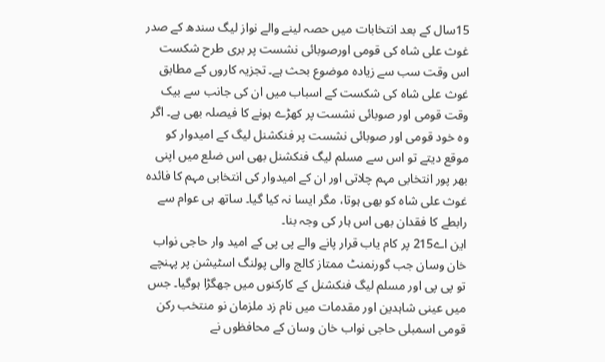15سال کے بعد انتخابات میں حصہ لینے والے نواز لیگ سندھ کے صدر غوث علی شاہ کی قومی اورصوبائی نشست پر بری طرح شکست اس وقت سب سے زیادہ موضوع بحث ہے۔ تجزیہ کاروں کے مطابق غوث علی شاہ کی شکست کے اسباب میں ان کی جانب سے بیک وقت قومی اور صوبائی نشست پر کھڑے ہونے کا فیصلہ بھی ہے۔ اگر وہ خود قومی اور صوبائی نشست پر فنکشنل لیگ کے امیدوار کو موقع دیتے تو اس سے مسلم لیگ فنکشنل بھی اس ضلع میں اپنی بھر پور انتخابی مہم چلاتی اور ان کے امیدوار کی انتخابی مہم کا فائدہ غوث علی شاہ کو بھی ہوتا، مگر ایسا نہ کیا گیا۔ ساتھ ہی عوام سے رابطے کا فقدان بھی اس ہار کی وجہ بنا۔
این اے215 پر کام یاب قرار پانے والے پی پی کے امید وار حاجی نواب خان وسان جب گورنمنٹ ممتاز کالج والی پولنگ اسٹیشن پر پہنچے تو پی پی اور مسلم لیگ فنکشنل کے کارکنوں میں جھگڑا ہوگیا۔ جس میں عینی شاہدین اور مقدمات میں نام زد ملزمان نو منتخب رکن قومی اسمبلی حاجی نواب خان وسان کے محافظوں نے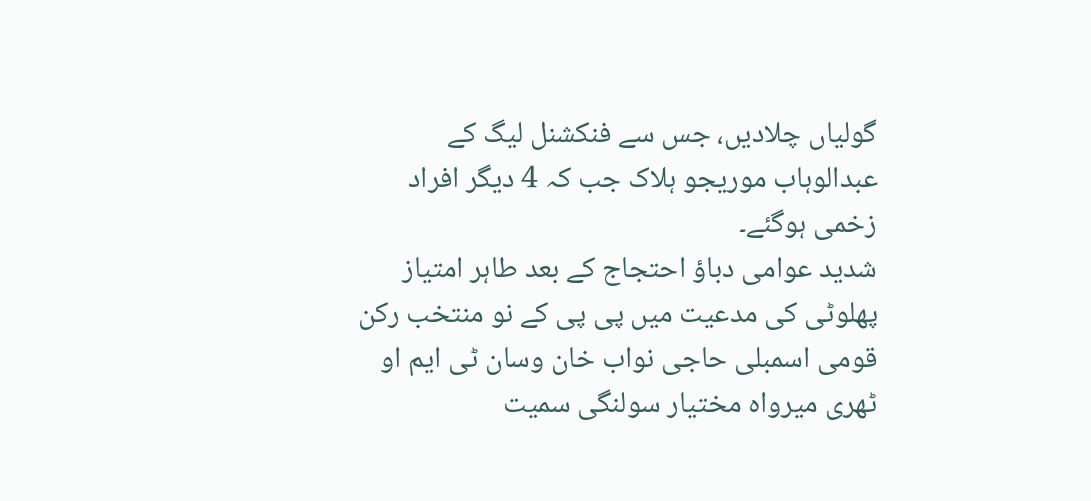گولیاں چلادیں، جس سے فنکشنل لیگ کے عبدالوہاب موریجو ہلاک جب کہ 4 دیگر افراد زخمی ہوگئے۔
شدید عوامی دباؤ احتجاج کے بعد طاہر امتیاز پھلوٹی کی مدعیت میں پی پی کے نو منتخب رکن قومی اسمبلی حاجی نواب خان وسان ٹی ایم او ٹھری میرواہ مختیار سولنگی سمیت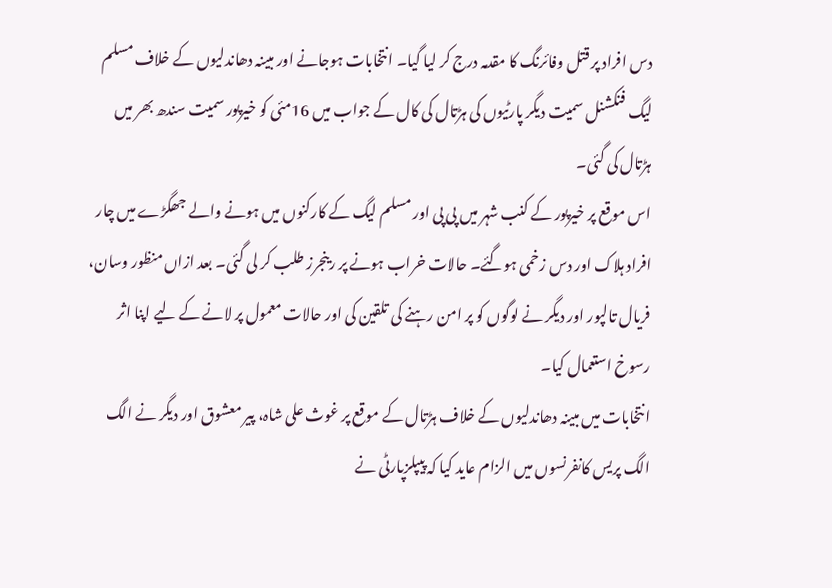دس افراد پر قتل وفائرنگ کا مقدمہ درج کر لیا گیا۔ انتخابات ہوجانے اور مبینہ دھاندلیوں کے خلاف مسلم لیگ فنکشنل سمیت دیگر پارٹیوں کی ہڑتال کی کال کے جواب میں 16مئی کو خیرپور سمیت سندھ بھر میں ہڑتال کی گئی۔
اس موقع پر خیرپور کے کنب شہر میں پی پی اور مسلم لیگ کے کارکنوں میں ہونے والے جھگڑے میں چار افراد ہلاک اور دس زخمی ہوگئے۔ حالات خراب ہونے پر رینجرز طلب کر لی گئی۔ بعد ازاں منظور وسان، فریال تالپور اور دیگر نے لوگوں کو پر امن رہنے کی تلقین کی اور حالات معمول پر لانے کے لیے اپنا اثر رسوخ استعمال کیا۔
انتخابات میں مبینہ دھاندلیوں کے خلاف ہڑتال کے موقع پر غوث علی شاہ، پیر معشوق اور دیگر نے الگ الگ پریس کانفرنسوں میں الزام عاید کیا کہ پیپلزپارٹی نے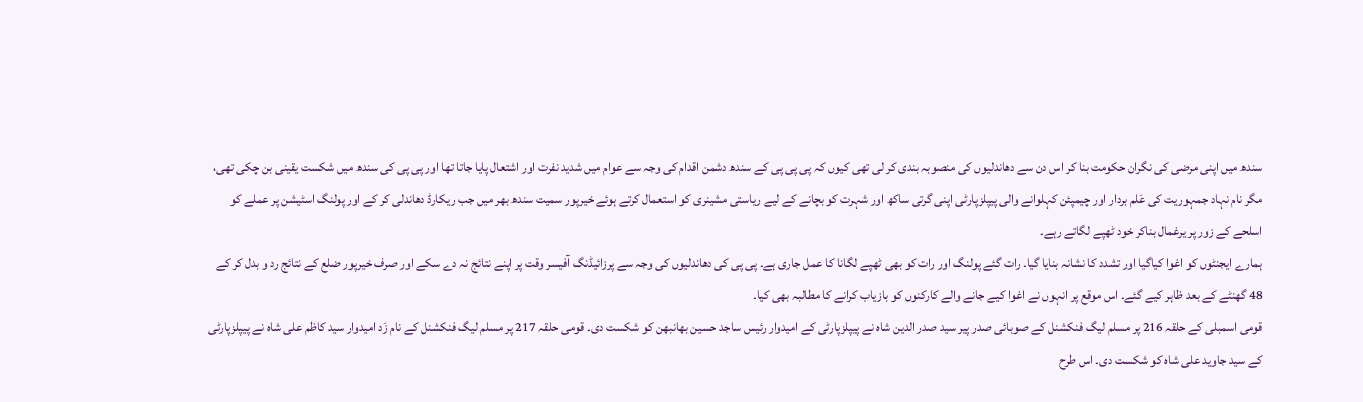سندھ میں اپنی مرضی کی نگران حکومت بنا کر اس دن سے دھاندلیوں کی منصوبہ بندی کر لی تھی کیوں کہ پی پی پی کے سندھ دشمن اقدام کی وجہ سے عوام میں شدید نفرت اور اشتعال پایا جاتا تھا اور پی پی کی سندھ میں شکست یقینی بن چکی تھی، مگر نام نہاد جمہوریت کی عَلم بردار اور چیمپئن کہلوانے والی پیپلزپارٹی اپنی گرتی ساکھ اور شہرت کو بچانے کے لیے ریاستی مشینری کو استعمال کرتے ہوئے خیرپور سمیت سندھ بھر میں جب ریکارڈ دھاندلی کر کے اور پولنگ اسٹیشن پر عملے کو اسلحے کے زور پر یرغمال بناکر خود ٹھپے لگاتے رہے۔
ہمارے ایجنٹوں کو اغوا کیاگیا اور تشدد کا نشانہ بنایا گیا۔ رات گئے پولنگ اور رات کو بھی ٹھپے لگانا کا عمل جاری ہے۔ پی پی کی دھاندلیوں کی وجہ سے پرزائیڈنگ آفیسر وقت پر اپنے نتائج نہ دے سکے اور صرف خیرپور ضلع کے نتائج رد و بدل کر کے 48 گھنٹے کے بعد ظاہر کیے گئے۔ اس موقع پر انہوں نے اغوا کیے جانے والے کارکنوں کو بازیاب کرانے کا مطالبہ بھی کیا۔
قومی اسمبلی کے حلقہ 216 پر مسلم لیگ فنکشنل کے صوبائی صدر پیر سید صدر الدین شاہ نے پیپلزپارٹی کے امیدوار رئیس ساجد حسین بھانبھن کو شکست دی۔ قومی حلقہ 217 پر مسلم لیگ فنکشنل کے نام زَد امیدوار سید کاظم علی شاہ نے پیپلزپارٹی کے سید جاوید علی شاہ کو شکست دی۔ اس طرح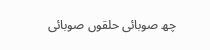چھ صوبائی حلقوں صوبائی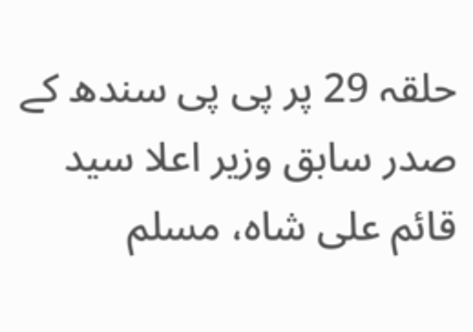حلقہ 29 پر پی پی سندھ کے صدر سابق وزیر اعلا سید قائم علی شاہ، مسلم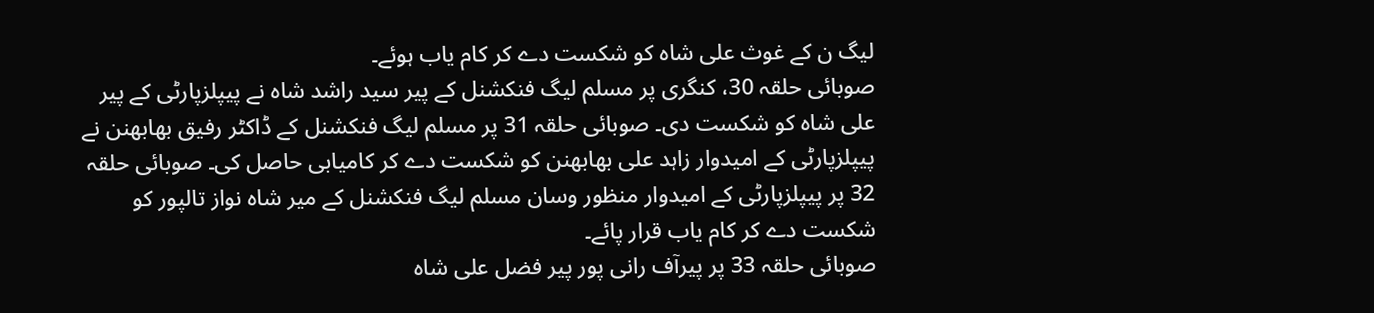لیگ ن کے غوث علی شاہ کو شکست دے کر کام یاب ہوئے۔
صوبائی حلقہ 30، کنگری پر مسلم لیگ فنکشنل کے پیر سید راشد شاہ نے پیپلزپارٹی کے پیر علی شاہ کو شکست دی۔ صوبائی حلقہ 31 پر مسلم لیگ فنکشنل کے ڈاکٹر رفیق بھابھنن نے پیپلزپارٹی کے امیدوار زاہد علی بھابھنن کو شکست دے کر کامیابی حاصل کی۔ صوبائی حلقہ 32 پر پیپلزپارٹی کے امیدوار منظور وسان مسلم لیگ فنکشنل کے میر شاہ نواز تالپور کو شکست دے کر کام یاب قرار پائے۔
صوبائی حلقہ 33 پر پیرآف رانی پور پیر فضل علی شاہ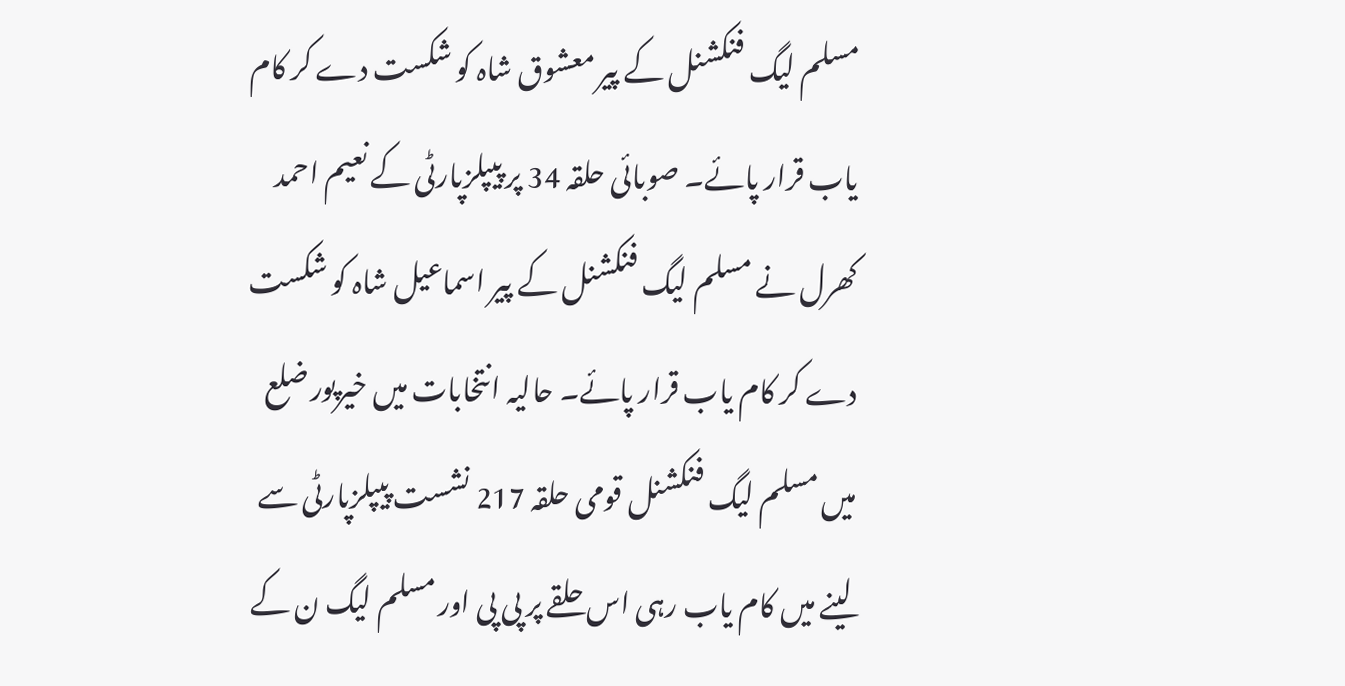مسلم لیگ فنکشنل کے پیر معشوق شاہ کو شکست دے کر کام یاب قرار پائے۔ صوبائی حلقہ 34 پر پیپلزپارٹی کے نعیم احمد کھرل نے مسلم لیگ فنکشنل کے پیر اسماعیل شاہ کو شکست دے کر کام یاب قرار پائے۔ حالیہ انتخابات میں خیرپور ضلع میں مسلم لیگ فنکشنل قومی حلقہ 217 نشست پیپلزپارٹی سے لینے میں کام یاب رہی اس حلقے پر پی پی اور مسلم لیگ ن کے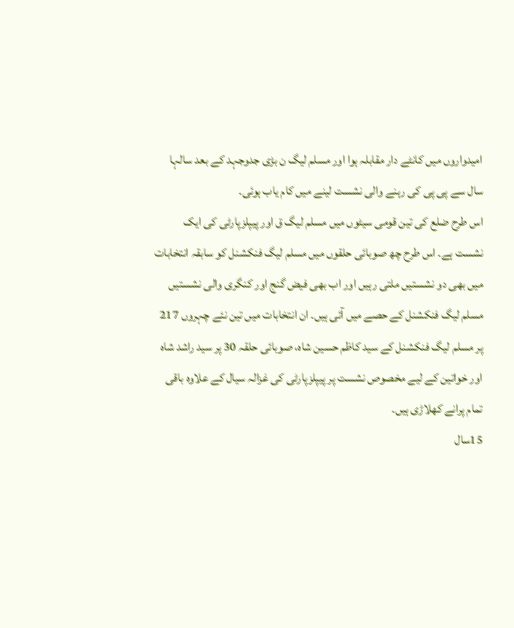امیدواروں میں کانٹے دار مقابلہ ہوا اور مسلم لیگ ن بڑی جدوجہد کے بعد سالہا سال سے پی پی کی رہنے والی نشست لینے میں کام یاب ہوئی۔
اس طرح ضلع کی تین قومی سیٹوں میں مسلم لیگ ق اور پیپلزپارٹی کی ایک نشست ہے۔ اس طرح چھ صوبائی حلقوں میں مسلم لیگ فنکشنل کو سابقہ انتخابات میں بھی دو نشستیں ملتی رہیں اور اب بھی فیض گنج اور کنگری والی نشستیں مسلم لیگ فنکشنل کے حصے میں آئی ہیں۔ ان انتخابات میں تین نئے چہروں 217 پر مسلم لیگ فنکشنل کے سید کاظم حسین شاہ، صوبائی حلقہ 30 پر سید راشد شاہ اور خواتین کے لیے مخصوص نشست پر پیپلزپارٹی کی غزالہ سیال کے علاوہ باقی تمام پرانے کھلاڑی ہیں۔
15سال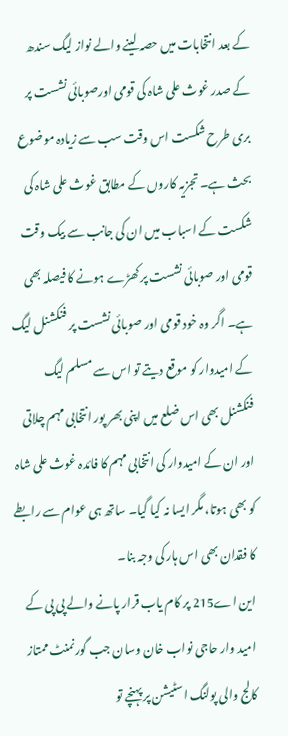کے بعد انتخابات میں حصہ لینے والے نواز لیگ سندھ کے صدر غوث علی شاہ کی قومی اورصوبائی نشست پر بری طرح شکست اس وقت سب سے زیادہ موضوع بحث ہے۔ تجزیہ کاروں کے مطابق غوث علی شاہ کی شکست کے اسباب میں ان کی جانب سے بیک وقت قومی اور صوبائی نشست پر کھڑے ہونے کا فیصلہ بھی ہے۔ اگر وہ خود قومی اور صوبائی نشست پر فنکشنل لیگ کے امیدوار کو موقع دیتے تو اس سے مسلم لیگ فنکشنل بھی اس ضلع میں اپنی بھر پور انتخابی مہم چلاتی اور ان کے امیدوار کی انتخابی مہم کا فائدہ غوث علی شاہ کو بھی ہوتا، مگر ایسا نہ کیا گیا۔ ساتھ ہی عوام سے رابطے کا فقدان بھی اس ہار کی وجہ بنا۔
این اے215 پر کام یاب قرار پانے والے پی پی کے امید وار حاجی نواب خان وسان جب گورنمنٹ ممتاز کالج والی پولنگ اسٹیشن پر پہنچے تو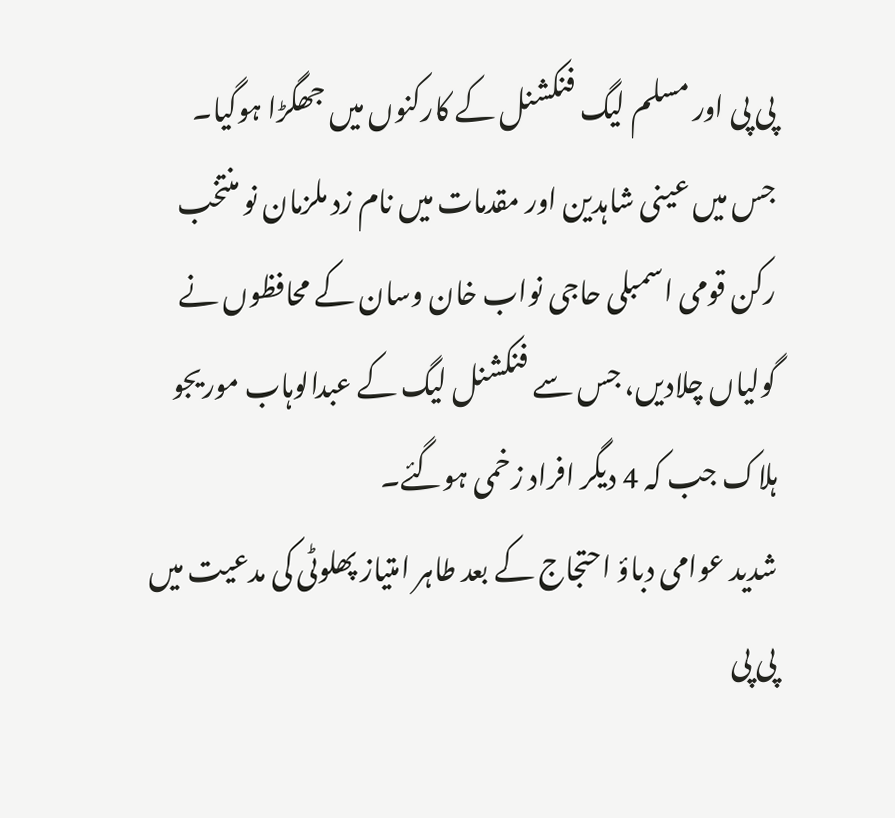پی پی اور مسلم لیگ فنکشنل کے کارکنوں میں جھگڑا ہوگیا۔ جس میں عینی شاہدین اور مقدمات میں نام زد ملزمان نو منتخب رکن قومی اسمبلی حاجی نواب خان وسان کے محافظوں نے گولیاں چلادیں، جس سے فنکشنل لیگ کے عبدالوہاب موریجو ہلاک جب کہ 4 دیگر افراد زخمی ہوگئے۔
شدید عوامی دباؤ احتجاج کے بعد طاہر امتیاز پھلوٹی کی مدعیت میں پی پی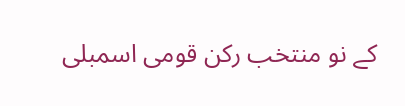کے نو منتخب رکن قومی اسمبلی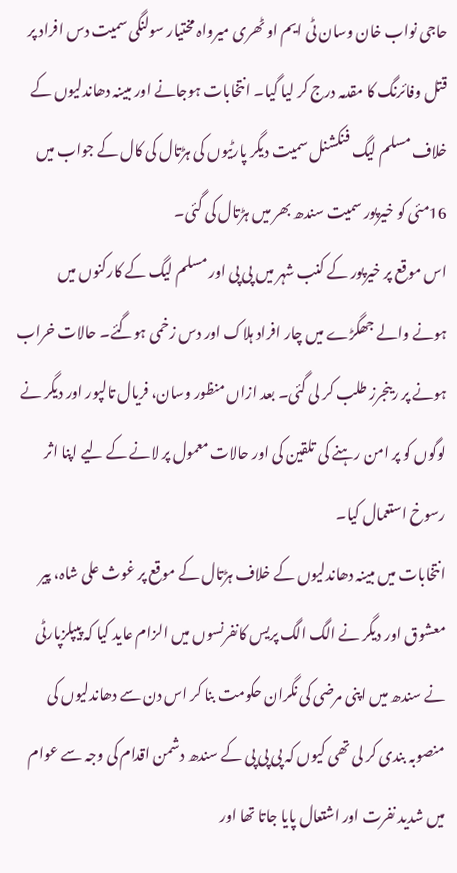حاجی نواب خان وسان ٹی ایم او ٹھری میرواہ مختیار سولنگی سمیت دس افراد پر قتل وفائرنگ کا مقدمہ درج کر لیا گیا۔ انتخابات ہوجانے اور مبینہ دھاندلیوں کے خلاف مسلم لیگ فنکشنل سمیت دیگر پارٹیوں کی ہڑتال کی کال کے جواب میں 16مئی کو خیرپور سمیت سندھ بھر میں ہڑتال کی گئی۔
اس موقع پر خیرپور کے کنب شہر میں پی پی اور مسلم لیگ کے کارکنوں میں ہونے والے جھگڑے میں چار افراد ہلاک اور دس زخمی ہوگئے۔ حالات خراب ہونے پر رینجرز طلب کر لی گئی۔ بعد ازاں منظور وسان، فریال تالپور اور دیگر نے لوگوں کو پر امن رہنے کی تلقین کی اور حالات معمول پر لانے کے لیے اپنا اثر رسوخ استعمال کیا۔
انتخابات میں مبینہ دھاندلیوں کے خلاف ہڑتال کے موقع پر غوث علی شاہ، پیر معشوق اور دیگر نے الگ الگ پریس کانفرنسوں میں الزام عاید کیا کہ پیپلزپارٹی نے سندھ میں اپنی مرضی کی نگران حکومت بنا کر اس دن سے دھاندلیوں کی منصوبہ بندی کر لی تھی کیوں کہ پی پی پی کے سندھ دشمن اقدام کی وجہ سے عوام میں شدید نفرت اور اشتعال پایا جاتا تھا اور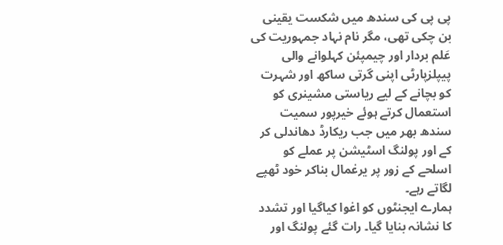پی پی کی سندھ میں شکست یقینی بن چکی تھی، مگر نام نہاد جمہوریت کی عَلم بردار اور چیمپئن کہلوانے والی پیپلزپارٹی اپنی گرتی ساکھ اور شہرت کو بچانے کے لیے ریاستی مشینری کو استعمال کرتے ہوئے خیرپور سمیت سندھ بھر میں جب ریکارڈ دھاندلی کر کے اور پولنگ اسٹیشن پر عملے کو اسلحے کے زور پر یرغمال بناکر خود ٹھپے لگاتے رہے۔
ہمارے ایجنٹوں کو اغوا کیاگیا اور تشدد کا نشانہ بنایا گیا۔ رات گئے پولنگ اور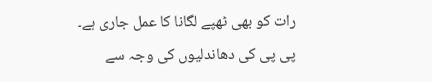رات کو بھی ٹھپے لگانا کا عمل جاری ہے۔ پی پی کی دھاندلیوں کی وجہ سے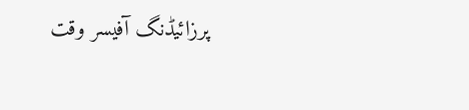پرزائیڈنگ آفیسر وقت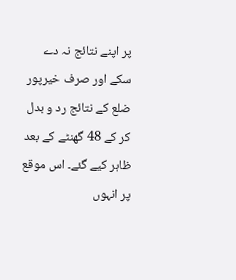پر اپنے نتائج نہ دے سکے اور صرف خیرپور ضلع کے نتائج رد و بدل کر کے 48 گھنٹے کے بعد ظاہر کیے گئے۔ اس موقع پر انہوں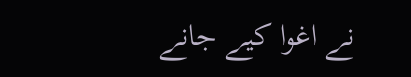نے اغوا کیے جانے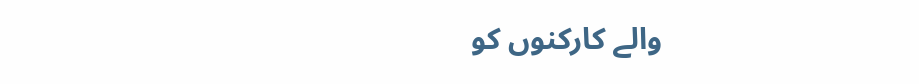والے کارکنوں کو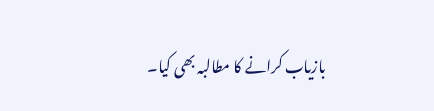بازیاب کرانے کا مطالبہ بھی کیا۔